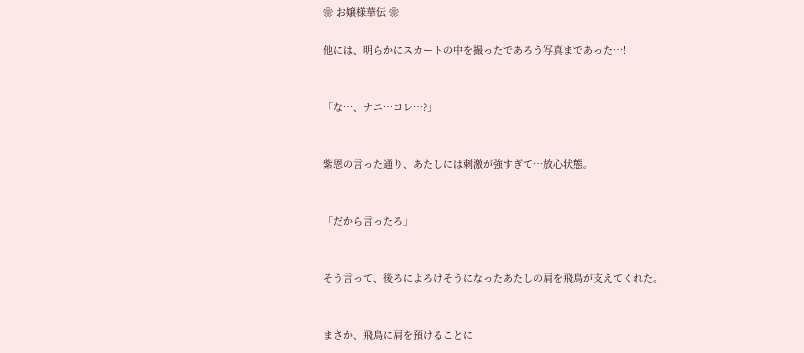❀ お嬢様華伝 ❀

他には、明らかにスカートの中を撮ったであろう写真まであった…!


「な…、ナニ…コレ…?」


紫恩の言った通り、あたしには刺激が強すぎて…放心状態。


「だから言ったろ」


そう言って、後ろによろけそうになったあたしの肩を飛鳥が支えてくれた。


まさか、飛鳥に肩を預けることに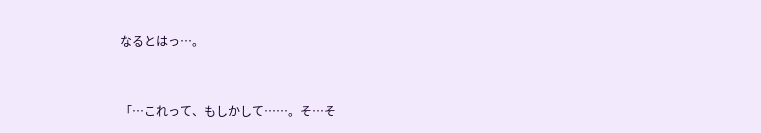なるとはっ…。


「…これって、もしかして……。そ…そ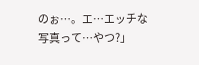のぉ…。エ…エッチな写真って…やつ?」